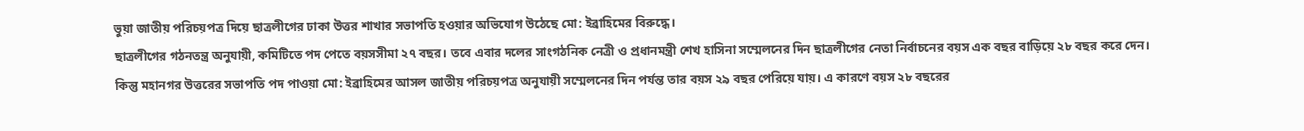ভুয়া জাতীয় পরিচয়পত্র দিয়ে ছাত্রলীগের ঢাকা উত্তর শাখার সভাপতি হওয়ার অভিযোগ উঠেছে মো: ইব্রাহিমের বিরুদ্ধে।
ছাত্রলীগের গঠনতন্ত্র অনুযায়ী, কমিটিতে পদ পেতে বয়সসীমা ২৭ বছর। তবে এবার দলের সাংগঠনিক নেত্রী ও প্রধানমন্ত্রী শেখ হাসিনা সম্মেলনের দিন ছাত্রলীগের নেতা নির্বাচনের বয়স এক বছর বাড়িয়ে ২৮ বছর করে দেন।
কিন্তু মহানগর উত্তরের সভাপতি পদ পাওয়া মো: ইব্রাহিমের আসল জাতীয় পরিচয়পত্র অনুযায়ী সম্মেলনের দিন পর্যন্ত তার বয়স ২৯ বছর পেরিয়ে যায়। এ কারণে বয়স ২৮ বছরের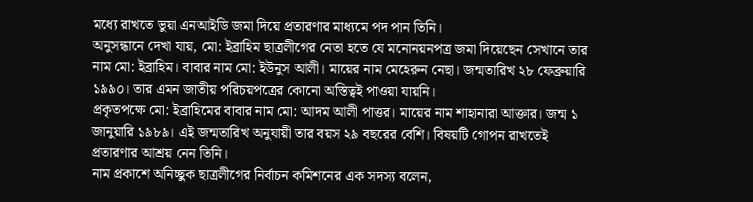মধ্যে রাখতে ভুয়া এনআইডি জমা দিয়ে প্রতারণার মাধ্যমে পদ পান তিনি।
অনুসন্ধানে দেখা যায়, মো: ইব্রাহিম ছাত্রলীগের নেতা হতে যে মনোনয়নপত্র জমা দিয়েছেন সেখানে তার নাম মো: ইব্রাহিম। বাবার নাম মো: ইউনুস আলী। মায়ের নাম মেহেরুন নেছা। জন্মতারিখ ২৮ ফেব্রুয়ারি ১৯৯০। তার এমন জাতীয় পরিচয়পত্রের কোনো অস্তিত্বই পাওয়া যায়নি।
প্রকৃতপক্ষে মো: ইব্রাহিমের বাবার নাম মো: আদম আলী পাত্তর। মায়ের নাম শাহানারা আক্তার। জন্ম ১ জানুয়ারি ১৯৮৯। এই জন্মতারিখ অনুযায়ী তার বয়স ২৯ বছরের বেশি। বিষয়টি গোপন রাখতেই প্রতারণার আশ্রয় নেন তিনি।
নাম প্রকাশে অনিচ্ছুক ছাত্রলীগের নির্বাচন কমিশনের এক সদস্য বলেন,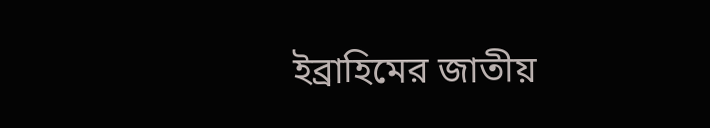ইব্রাহিমের জাতীয়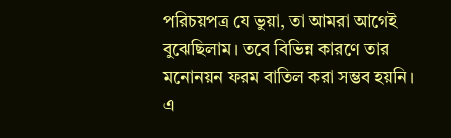পরিচয়পত্র যে ভুয়া, তা আমরা আগেই বুঝেছিলাম। তবে বিভিন্ন কারণে তার মনোনয়ন ফরম বাতিল করা সম্ভব হয়নি।
এ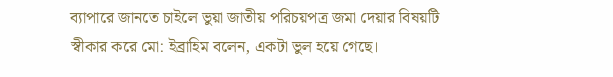ব্যাপারে জানতে চাইলে ভুয়া জাতীয় পরিচয়পত্র জমা দেয়ার বিষয়টি স্বীকার করে মো: ইব্রাহিম বলেন, একটা ভুল হয়ে গেছে।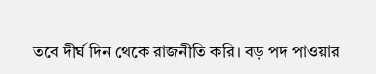তবে দীর্ঘ দিন থেকে রাজনীতি করি। বড় পদ পাওয়ার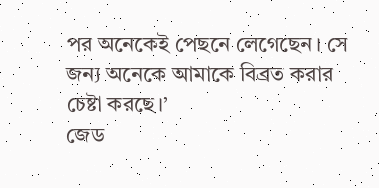পর অনেকেই পেছনে লেগেছেন। সে জন্য অনেকে আমাকে বিব্রত করার চেষ্টা করছে।’
জেড